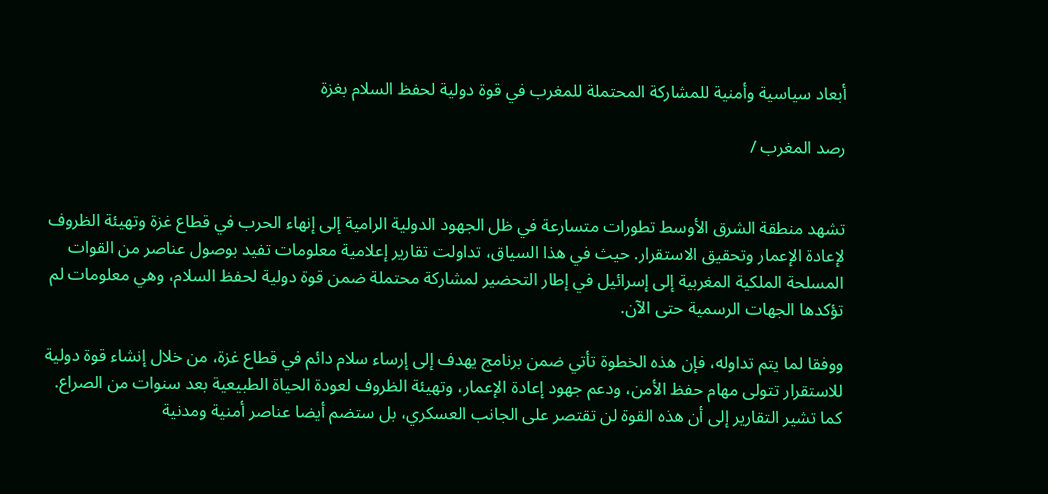أبعاد سياسية وأمنية للمشاركة المحتملة للمغرب في قوة دولية لحفظ السلام بغزة

رصد المغرب /


تشهد منطقة الشرق الأوسط تطورات متسارعة في ظل الجهود الدولية الرامية إلى إنهاء الحرب في قطاع غزة وتهيئة الظروف لإعادة الإعمار وتحقيق الاستقرار. حيث في هذا السياق، تداولت تقارير إعلامية معلومات تفيد بوصول عناصر من القوات المسلحة الملكية المغربية إلى إسرائيل في إطار التحضير لمشاركة محتملة ضمن قوة دولية لحفظ السلام، وهي معلومات لم تؤكدها الجهات الرسمية حتى الآن.

ووفقا لما يتم تداوله، فإن هذه الخطوة تأتي ضمن برنامج يهدف إلى إرساء سلام دائم في قطاع غزة، من خلال إنشاء قوة دولية للاستقرار تتولى مهام حفظ الأمن، ودعم جهود إعادة الإعمار، وتهيئة الظروف لعودة الحياة الطبيعية بعد سنوات من الصراع. كما تشير التقارير إلى أن هذه القوة لن تقتصر على الجانب العسكري، بل ستضم أيضا عناصر أمنية ومدنية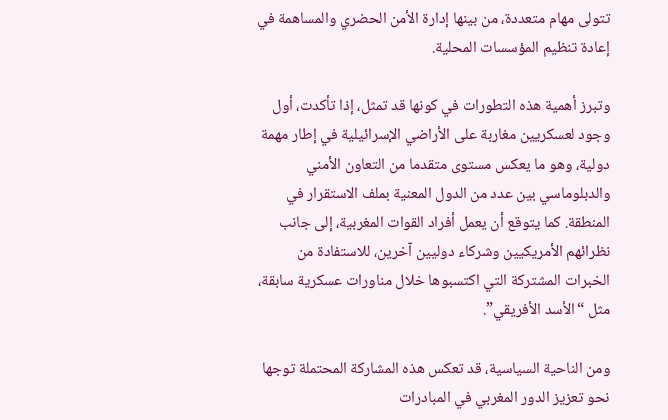تتولى مهام متعددة، من بينها إدارة الأمن الحضري والمساهمة في إعادة تنظيم المؤسسات المحلية.

وتبرز أهمية هذه التطورات في كونها قد تمثل، إذا تأكدت، أول وجود لعسكريين مغاربة على الأراضي الإسرائيلية في إطار مهمة دولية، وهو ما يعكس مستوى متقدما من التعاون الأمني والدبلوماسي بين عدد من الدول المعنية بملف الاستقرار في المنطقة. كما يتوقع أن يعمل أفراد القوات المغربية، إلى جانب نظرائهم الأمريكيين وشركاء دوليين آخرين، للاستفادة من الخبرات المشتركة التي اكتسبوها خلال مناورات عسكرية سابقة، مثل “الأسد الأفريقي”.

ومن الناحية السياسية، قد تعكس هذه المشاركة المحتملة توجها نحو تعزيز الدور المغربي في المبادرات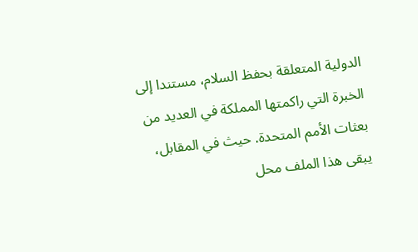الدولية المتعلقة بحفظ السلام، مستندا إلى الخبرة التي راكمتها المملكة في العديد من بعثات الأمم المتحدة. حيث في المقابل، يبقى هذا الملف محل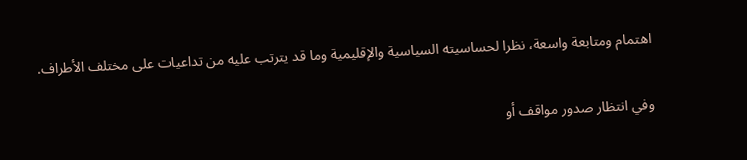اهتمام ومتابعة واسعة، نظرا لحساسيته السياسية والإقليمية وما قد يترتب عليه من تداعيات على مختلف الأطراف.

وفي انتظار صدور مواقف أو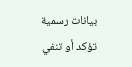بيانات رسمية تؤكد أو تنفي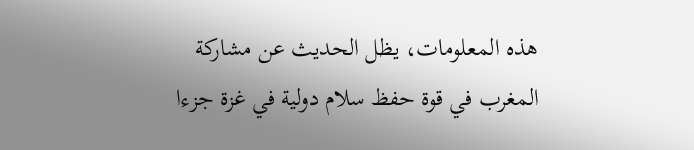هذه المعلومات، يظل الحديث عن مشاركة المغرب في قوة حفظ سلام دولية في غزة جزءا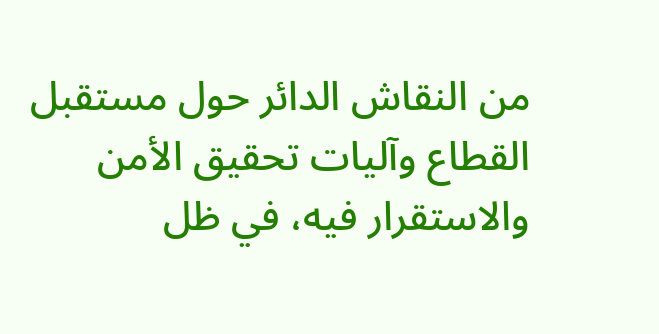من النقاش الدائر حول مستقبل القطاع وآليات تحقيق الأمن والاستقرار فيه، في ظل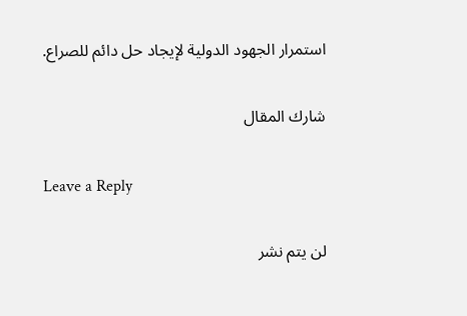استمرار الجهود الدولية لإيجاد حل دائم للصراع.

شارك المقال

Leave a Reply

لن يتم نشر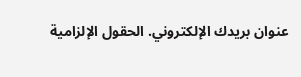عنوان بريدك الإلكتروني. الحقول الإلزامية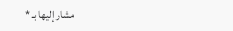مشار إليها بـ *